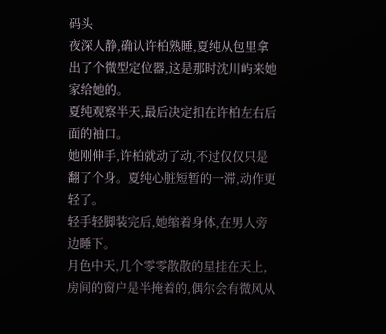码头
夜深人静,确认许柏熟睡,夏纯从包里拿出了个微型定位器,这是那时沈川屿来她家给她的。
夏纯观察半天,最后决定扣在许柏左右后面的袖口。
她刚伸手,许柏就动了动,不过仅仅只是翻了个身。夏纯心脏短暂的一滞,动作更轻了。
轻手轻脚装完后,她缩着身体,在男人旁边睡下。
月色中天,几个零零散散的星挂在天上,房间的窗户是半掩着的,偶尔会有微风从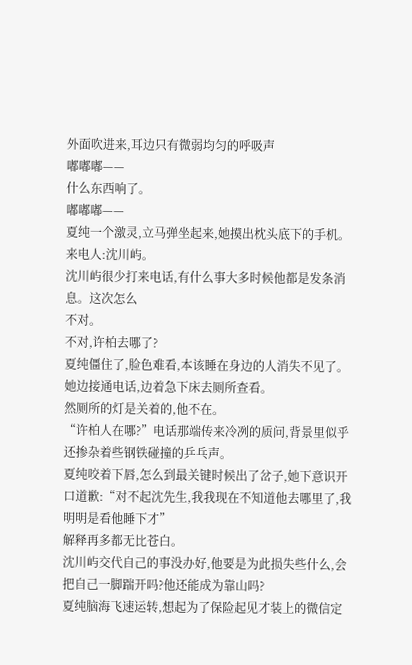外面吹进来,耳边只有微弱均匀的呼吸声
嘟嘟嘟——
什么东西响了。
嘟嘟嘟——
夏纯一个激灵,立马弹坐起来,她摸出枕头底下的手机。
来电人:沈川屿。
沈川屿很少打来电话,有什么事大多时候他都是发条消息。这次怎么
不对。
不对,许柏去哪了?
夏纯僵住了,脸色难看,本该睡在身边的人消失不见了。她边接通电话,边着急下床去厕所查看。
然厕所的灯是关着的,他不在。
“许柏人在哪?”电话那端传来冷冽的质问,背景里似乎还掺杂着些钢铁碰撞的乒乓声。
夏纯咬着下唇,怎么到最关键时候出了岔子,她下意识开口道歉:“对不起沈先生,我我现在不知道他去哪里了,我明明是看他睡下才”
解释再多都无比苍白。
沈川屿交代自己的事没办好,他要是为此损失些什么,会把自己一脚踹开吗?他还能成为靠山吗?
夏纯脑海飞速运转,想起为了保险起见才装上的微信定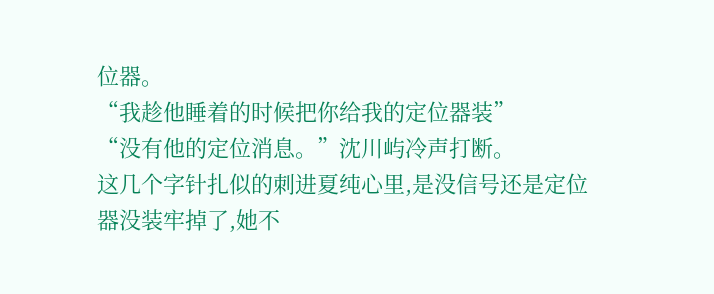位器。
“我趁他睡着的时候把你给我的定位器装”
“没有他的定位消息。”沈川屿冷声打断。
这几个字针扎似的刺进夏纯心里,是没信号还是定位器没装牢掉了,她不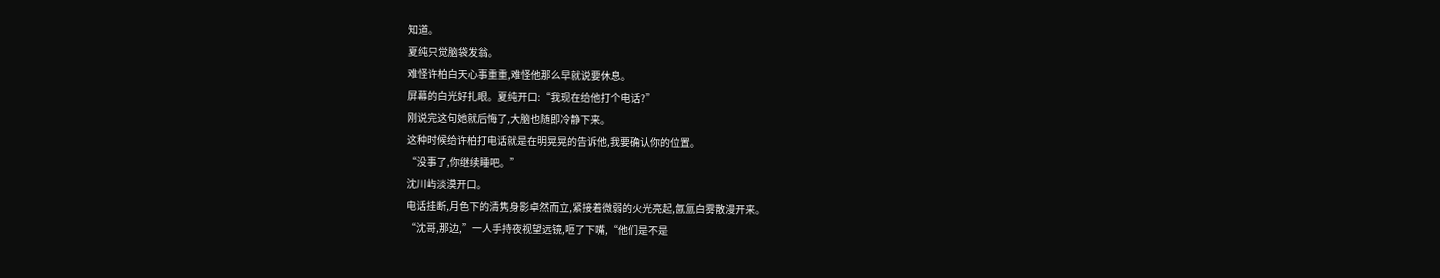知道。
夏纯只觉脑袋发翁。
难怪许柏白天心事重重,难怪他那么早就说要休息。
屏幕的白光好扎眼。夏纯开口:“我现在给他打个电话?”
刚说完这句她就后悔了,大脑也随即冷静下来。
这种时候给许柏打电话就是在明晃晃的告诉他,我要确认你的位置。
“没事了,你继续睡吧。”
沈川屿淡漠开口。
电话挂断,月色下的清隽身影卓然而立,紧接着微弱的火光亮起,氤氲白雾散漫开来。
“沈哥,那边,”一人手持夜视望远镜,咂了下嘴,“他们是不是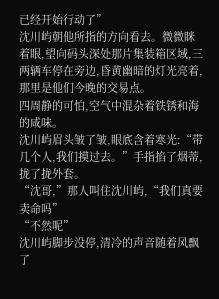已经开始行动了”
沈川屿朝他所指的方向看去。微微眯着眼,望向码头深处那片集装箱区域,三两辆车停在旁边,昏黄幽暗的灯光亮着,那里是他们今晚的交易点。
四周静的可怕,空气中混杂着铁锈和海的咸味。
沈川屿眉头皱了皱,眼底含着寒光:“带几个人,我们摸过去。”手指掐了烟蒂,拢了拢外套。
“沈哥,”那人叫住沈川屿,“我们真要卖命吗”
“不然呢”
沈川屿脚步没停,清冷的声音随着风飘了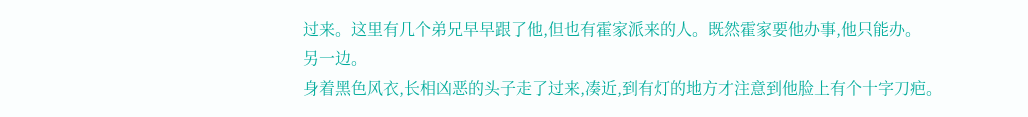过来。这里有几个弟兄早早跟了他,但也有霍家派来的人。既然霍家要他办事,他只能办。
另一边。
身着黑色风衣,长相凶恶的头子走了过来,凑近,到有灯的地方才注意到他脸上有个十字刀疤。